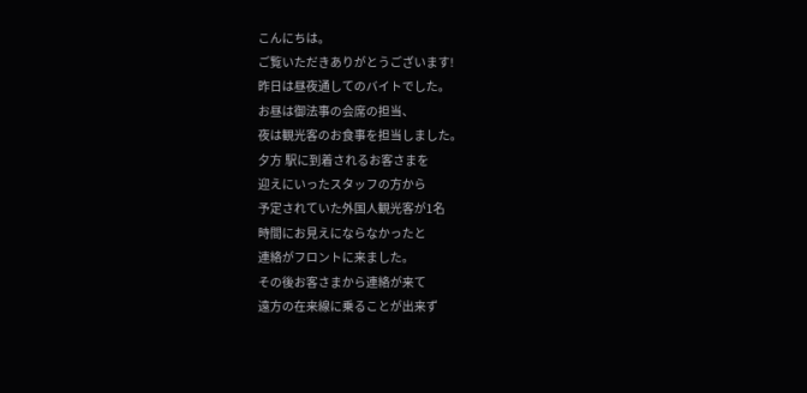こんにちは。
ご覧いただきありがとうございます!
昨日は昼夜通してのバイトでした。
お昼は御法事の会席の担当、
夜は観光客のお食事を担当しました。
夕方 駅に到着されるお客さまを
迎えにいったスタッフの方から
予定されていた外国人観光客が1名
時間にお見えにならなかったと
連絡がフロントに来ました。
その後お客さまから連絡が来て
遠方の在来線に乗ることが出来ず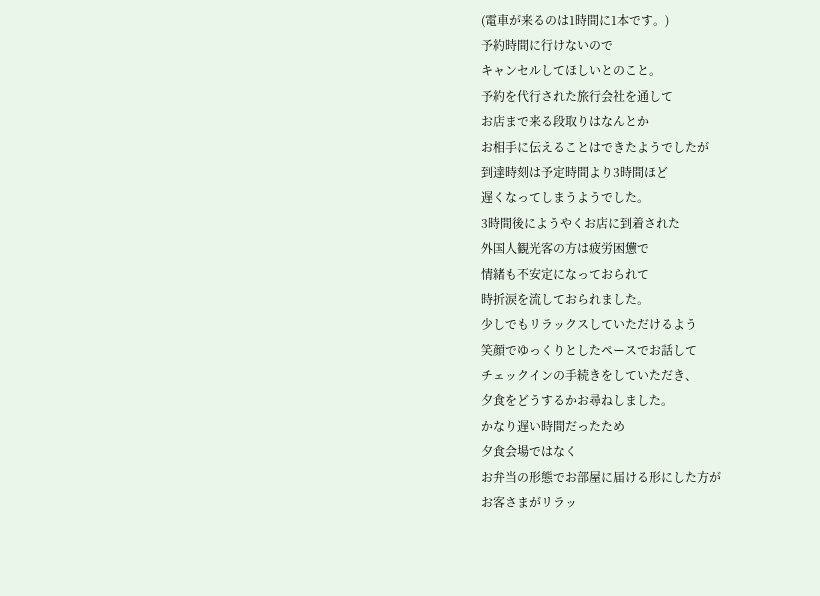(電車が来るのは1時間に1本です。)
予約時間に行けないので
キャンセルしてほしいとのこと。
予約を代行された旅行会社を通して
お店まで来る段取りはなんとか
お相手に伝えることはできたようでしたが
到達時刻は予定時間より3時間ほど
遅くなってしまうようでした。
3時間後にようやくお店に到着された
外国人観光客の方は疲労困憊で
情緒も不安定になっておられて
時折涙を流しておられました。
少しでもリラックスしていただけるよう
笑顔でゆっくりとしたペースでお話して
チェックインの手続きをしていただき、
夕食をどうするかお尋ねしました。
かなり遅い時間だったため
夕食会場ではなく
お弁当の形態でお部屋に届ける形にした方が
お客さまがリラッ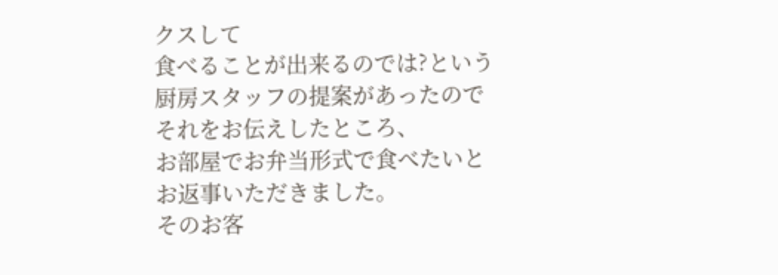クスして
食べることが出来るのでは?という
厨房スタッフの提案があったので
それをお伝えしたところ、
お部屋でお弁当形式で食べたいと
お返事いただきました。
そのお客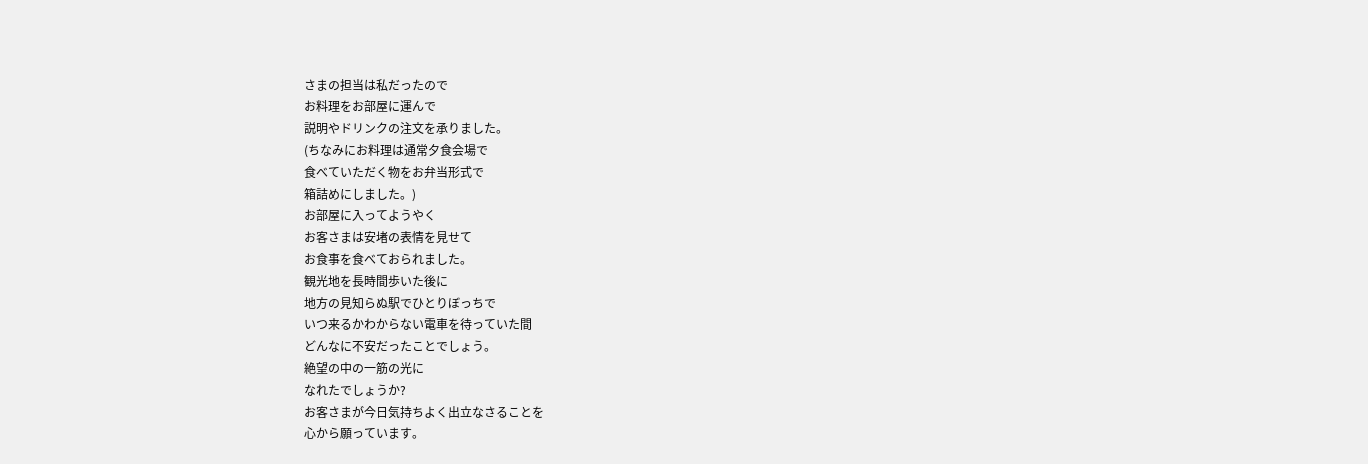さまの担当は私だったので
お料理をお部屋に運んで
説明やドリンクの注文を承りました。
(ちなみにお料理は通常夕食会場で
食べていただく物をお弁当形式で
箱詰めにしました。)
お部屋に入ってようやく
お客さまは安堵の表情を見せて
お食事を食べておられました。
観光地を長時間歩いた後に
地方の見知らぬ駅でひとりぼっちで
いつ来るかわからない電車を待っていた間
どんなに不安だったことでしょう。
絶望の中の一筋の光に
なれたでしょうか?
お客さまが今日気持ちよく出立なさることを
心から願っています。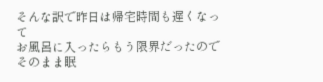そんな訳で昨日は帰宅時間も遅くなって
お風呂に入ったらもう限界だったので
そのまま眠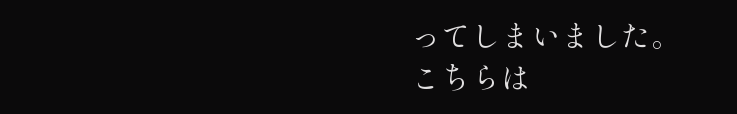ってしまいました。
こちらは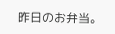昨日のお弁当。